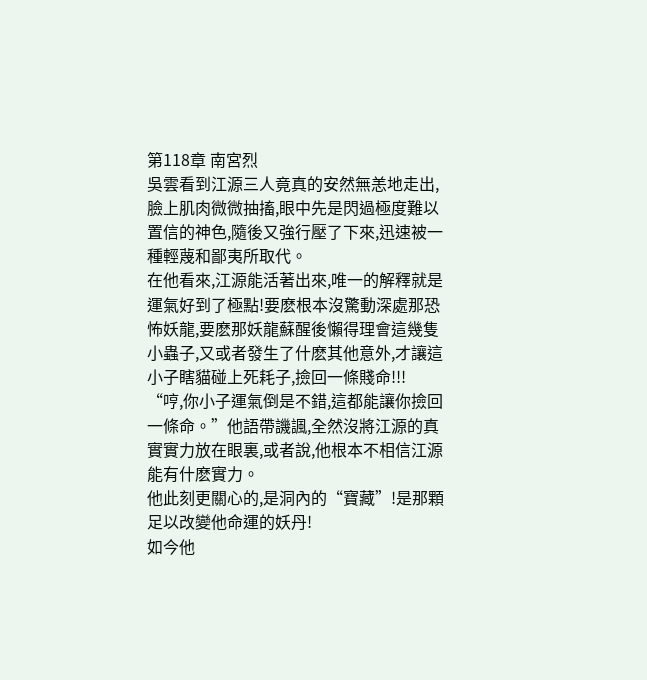第118章 南宮烈
吳雲看到江源三人竟真的安然無恙地走出,臉上肌肉微微抽搐,眼中先是閃過極度難以置信的神色,隨後又強行壓了下來,迅速被一種輕蔑和鄙夷所取代。
在他看來,江源能活著出來,唯一的解釋就是運氣好到了極點!要麽根本沒驚動深處那恐怖妖龍,要麽那妖龍蘇醒後懶得理會這幾隻小蟲子,又或者發生了什麽其他意外,才讓這小子瞎貓碰上死耗子,撿回一條賤命!!!
“哼,你小子運氣倒是不錯,這都能讓你撿回一條命。”他語帶譏諷,全然沒將江源的真實實力放在眼裏,或者說,他根本不相信江源能有什麽實力。
他此刻更關心的,是洞內的“寶藏”!是那顆足以改變他命運的妖丹!
如今他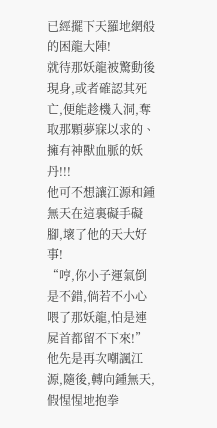已經擺下天羅地網般的困龍大陣!
就待那妖龍被驚動後現身,或者確認其死亡,便能趁機入洞,奪取那顆夢寐以求的、擁有神獸血脈的妖丹!!!
他可不想讓江源和鍾無天在這裏礙手礙腳,壞了他的天大好事!
“哼,你小子運氣倒是不錯,倘若不小心喂了那妖龍,怕是連屍首都留不下來!”他先是再次嘲諷江源,隨後,轉向鍾無天,假惺惺地抱拳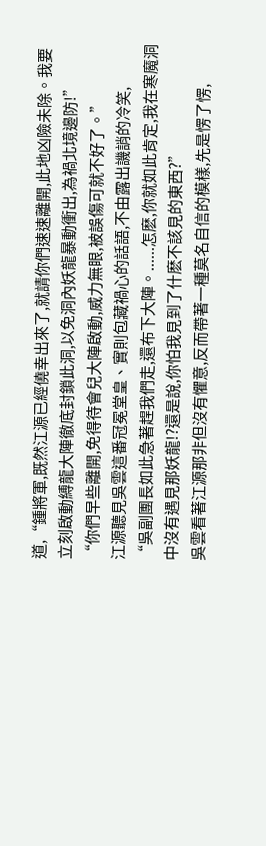道,“鍾將軍,既然江源已經僥幸出來了,就請你們速速離開,此地凶險未除。我要立刻啟動縛龍大陣徹底封鎖此洞,以免洞內妖龍暴動衝出,為禍北境邊防!”
“你們早些離開,免得待會兒大陣啟動,威力無眼,被誤傷可就不好了。”
江源聽見吳雲這番冠冕堂皇、實則包藏禍心的話語,不由露出譏誚的冷笑,
“吳副團長如此急著趕我們走,還布下大陣。......怎麽,你就如此肯定,我在寒魔洞中沒有遇見那妖龍!?還是說,你怕我見到了什麽不該見的東西?”
吳雲看著江源那非但沒有懼意,反而帶著一種莫名自信的模樣,先是愣了愣,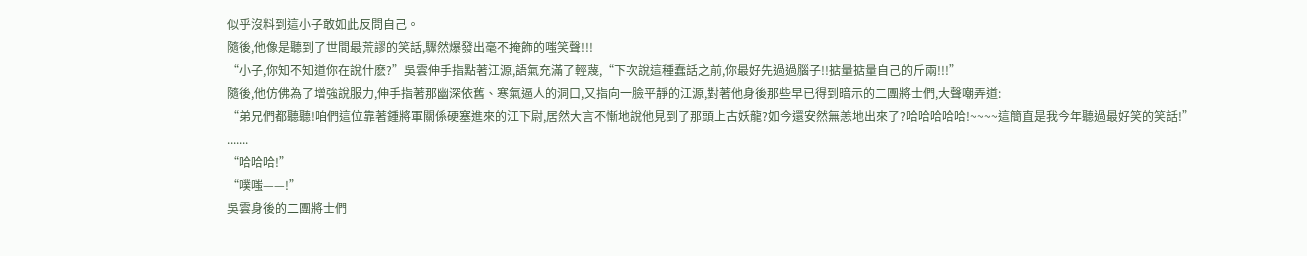似乎沒料到這小子敢如此反問自己。
隨後,他像是聽到了世間最荒謬的笑話,驟然爆發出毫不掩飾的嗤笑聲!!!
“小子,你知不知道你在說什麽?”吳雲伸手指點著江源,語氣充滿了輕蔑,“下次說這種蠢話之前,你最好先過過腦子!!掂量掂量自己的斤兩!!!”
隨後,他仿佛為了增強說服力,伸手指著那幽深依舊、寒氣逼人的洞口,又指向一臉平靜的江源,對著他身後那些早已得到暗示的二團將士們,大聲嘲弄道:
“弟兄們都聽聽!咱們這位靠著鍾將軍關係硬塞進來的江下尉,居然大言不慚地說他見到了那頭上古妖龍?如今還安然無恙地出來了?哈哈哈哈哈!~~~~這簡直是我今年聽過最好笑的笑話!”
.......
“哈哈哈!”
“噗嗤——!”
吳雲身後的二團將士們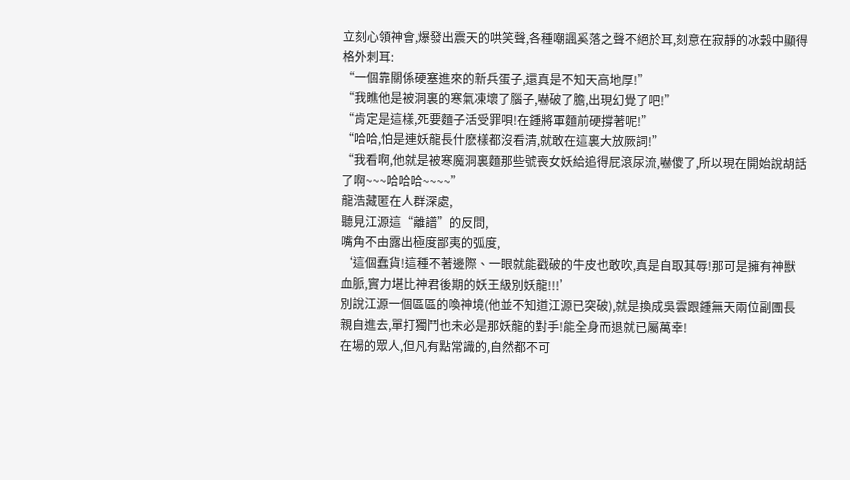立刻心領神會,爆發出震天的哄笑聲,各種嘲諷奚落之聲不絕於耳,刻意在寂靜的冰穀中顯得格外刺耳:
“一個靠關係硬塞進來的新兵蛋子,還真是不知天高地厚!”
“我瞧他是被洞裏的寒氣凍壞了腦子,嚇破了膽,出現幻覺了吧!”
“肯定是這樣,死要麵子活受罪唄!在鍾將軍麵前硬撐著呢!”
“哈哈,怕是連妖龍長什麽樣都沒看清,就敢在這裏大放厥詞!”
“我看啊,他就是被寒魔洞裏麵那些號喪女妖給追得屁滾尿流,嚇傻了,所以現在開始說胡話了啊~~~哈哈哈~~~~”
龍浩藏匿在人群深處,
聽見江源這“離譜”的反問,
嘴角不由露出極度鄙夷的弧度,
‘這個蠢貨!這種不著邊際、一眼就能戳破的牛皮也敢吹,真是自取其辱!那可是擁有神獸血脈,實力堪比神君後期的妖王級別妖龍!!!’
別說江源一個區區的喚神境(他並不知道江源已突破),就是換成吳雲跟鍾無天兩位副團長親自進去,單打獨鬥也未必是那妖龍的對手!能全身而退就已屬萬幸!
在場的眾人,但凡有點常識的,自然都不可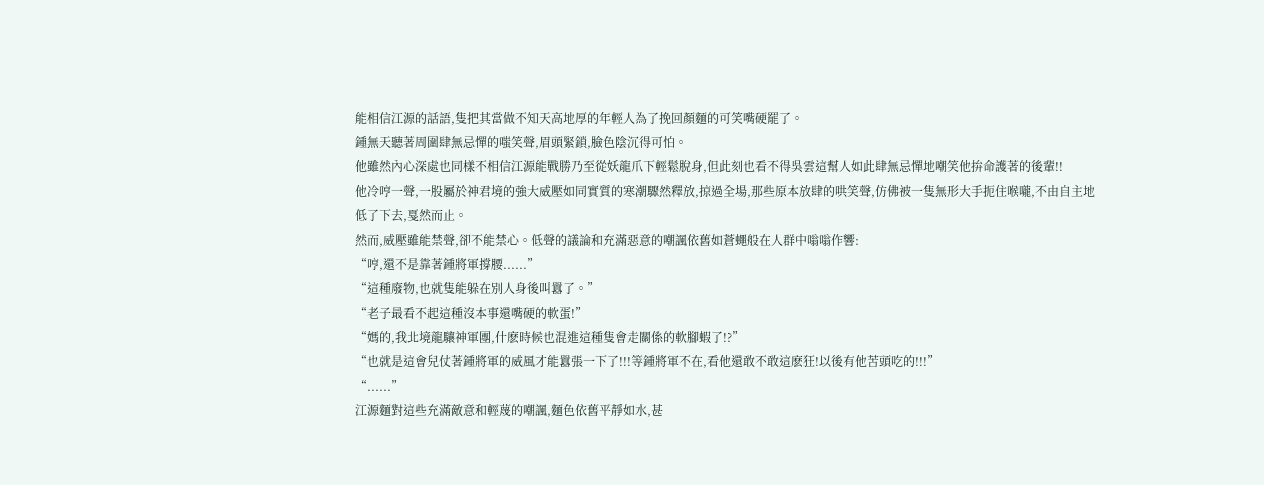能相信江源的話語,隻把其當做不知天高地厚的年輕人為了挽回顏麵的可笑嘴硬罷了。
鍾無天聽著周圍肆無忌憚的嗤笑聲,眉頭緊鎖,臉色陰沉得可怕。
他雖然內心深處也同樣不相信江源能戰勝乃至從妖龍爪下輕鬆脫身,但此刻也看不得吳雲這幫人如此肆無忌憚地嘲笑他拚命護著的後輩!!
他冷哼一聲,一股屬於神君境的強大威壓如同實質的寒潮驟然釋放,掠過全場,那些原本放肆的哄笑聲,仿佛被一隻無形大手扼住喉嚨,不由自主地低了下去,戛然而止。
然而,威壓雖能禁聲,卻不能禁心。低聲的議論和充滿惡意的嘲諷依舊如蒼蠅般在人群中嗡嗡作響:
“哼,還不是靠著鍾將軍撐腰......”
“這種廢物,也就隻能躲在別人身後叫囂了。”
“老子最看不起這種沒本事還嘴硬的軟蛋!”
“媽的,我北境龍驤神軍團,什麽時候也混進這種隻會走關係的軟腳蝦了!?”
“也就是這會兒仗著鍾將軍的威風才能囂張一下了!!!等鍾將軍不在,看他還敢不敢這麽狂!以後有他苦頭吃的!!!”
“......”
江源麵對這些充滿敵意和輕蔑的嘲諷,麵色依舊平靜如水,甚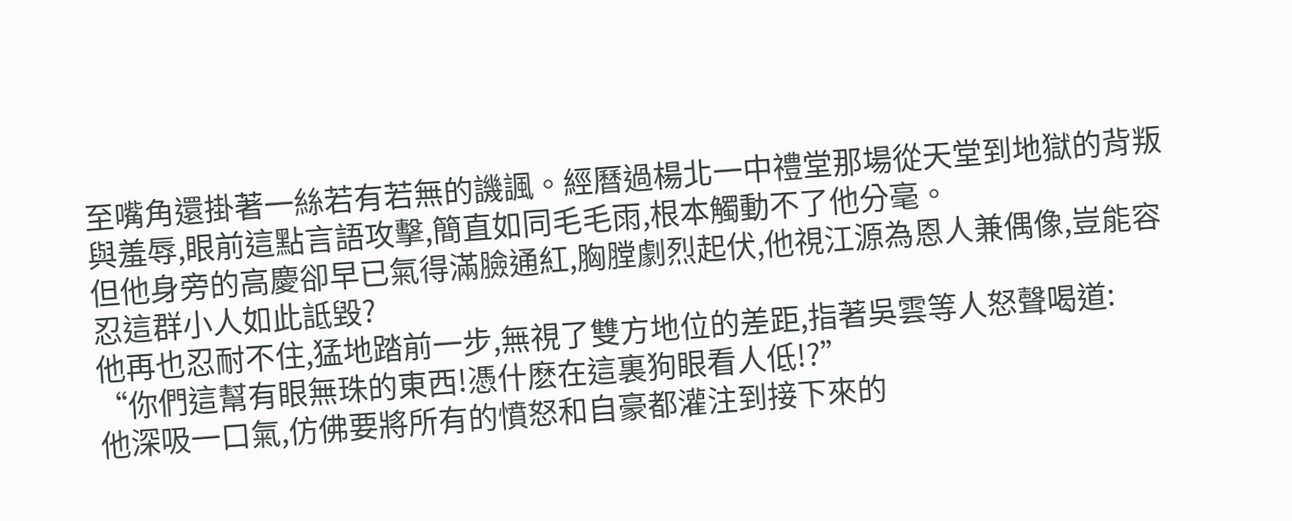至嘴角還掛著一絲若有若無的譏諷。經曆過楊北一中禮堂那場從天堂到地獄的背叛與羞辱,眼前這點言語攻擊,簡直如同毛毛雨,根本觸動不了他分毫。
但他身旁的高慶卻早已氣得滿臉通紅,胸膛劇烈起伏,他視江源為恩人兼偶像,豈能容忍這群小人如此詆毀?
他再也忍耐不住,猛地踏前一步,無視了雙方地位的差距,指著吳雲等人怒聲喝道:
“你們這幫有眼無珠的東西!憑什麽在這裏狗眼看人低!?”
他深吸一口氣,仿佛要將所有的憤怒和自豪都灌注到接下來的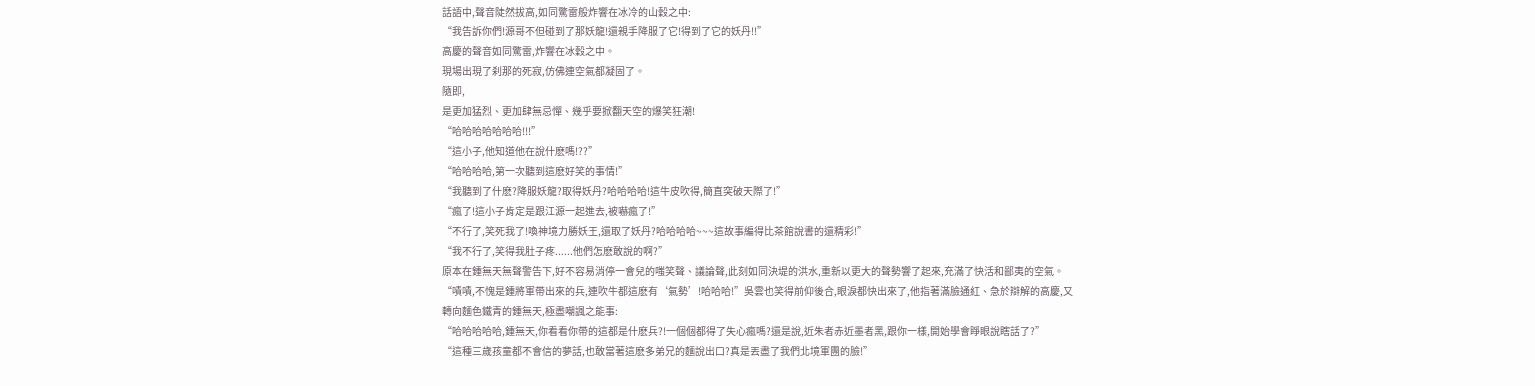話語中,聲音陡然拔高,如同驚雷般炸響在冰冷的山穀之中:
“我告訴你們!源哥不但碰到了那妖龍!還親手降服了它!得到了它的妖丹!!”
高慶的聲音如同驚雷,炸響在冰穀之中。
現場出現了刹那的死寂,仿佛連空氣都凝固了。
隨即,
是更加猛烈、更加肆無忌憚、幾乎要掀翻天空的爆笑狂潮!
“哈哈哈哈哈哈哈!!!”
“這小子,他知道他在說什麽嗎!??”
“哈哈哈哈,第一次聽到這麽好笑的事情!”
“我聽到了什麽?降服妖龍?取得妖丹?哈哈哈哈!這牛皮吹得,簡直突破天際了!”
“瘋了!這小子肯定是跟江源一起進去,被嚇瘋了!”
“不行了,笑死我了!喚神境力勝妖王,還取了妖丹?哈哈哈哈~~~這故事編得比茶館說書的還精彩!”
“我不行了,笑得我肚子疼......他們怎麽敢說的啊?”
原本在鍾無天無聲警告下,好不容易消停一會兒的嗤笑聲、議論聲,此刻如同決堤的洪水,重新以更大的聲勢響了起來,充滿了快活和鄙夷的空氣。
“嘖嘖,不愧是鍾將軍帶出來的兵,連吹牛都這麽有‘氣勢’!哈哈哈!”吳雲也笑得前仰後合,眼淚都快出來了,他指著滿臉通紅、急於辯解的高慶,又轉向麵色鐵青的鍾無天,極盡嘲諷之能事:
“哈哈哈哈哈,鍾無天,你看看你帶的這都是什麽兵?!一個個都得了失心瘋嗎?還是說,近朱者赤近墨者黑,跟你一樣,開始學會睜眼說瞎話了?”
“這種三歲孩童都不會信的夢話,也敢當著這麽多弟兄的麵說出口?真是丟盡了我們北境軍團的臉!”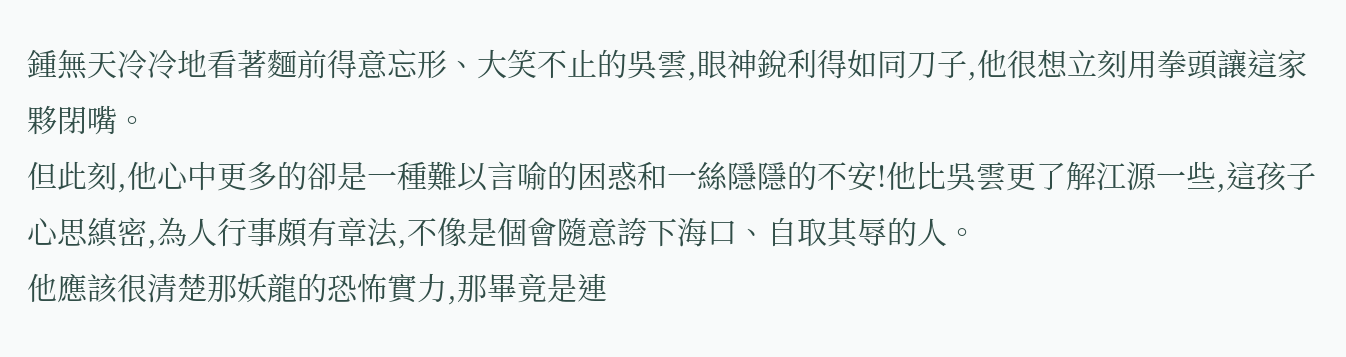鍾無天冷冷地看著麵前得意忘形、大笑不止的吳雲,眼神銳利得如同刀子,他很想立刻用拳頭讓這家夥閉嘴。
但此刻,他心中更多的卻是一種難以言喻的困惑和一絲隱隱的不安!他比吳雲更了解江源一些,這孩子心思縝密,為人行事頗有章法,不像是個會隨意誇下海口、自取其辱的人。
他應該很清楚那妖龍的恐怖實力,那畢竟是連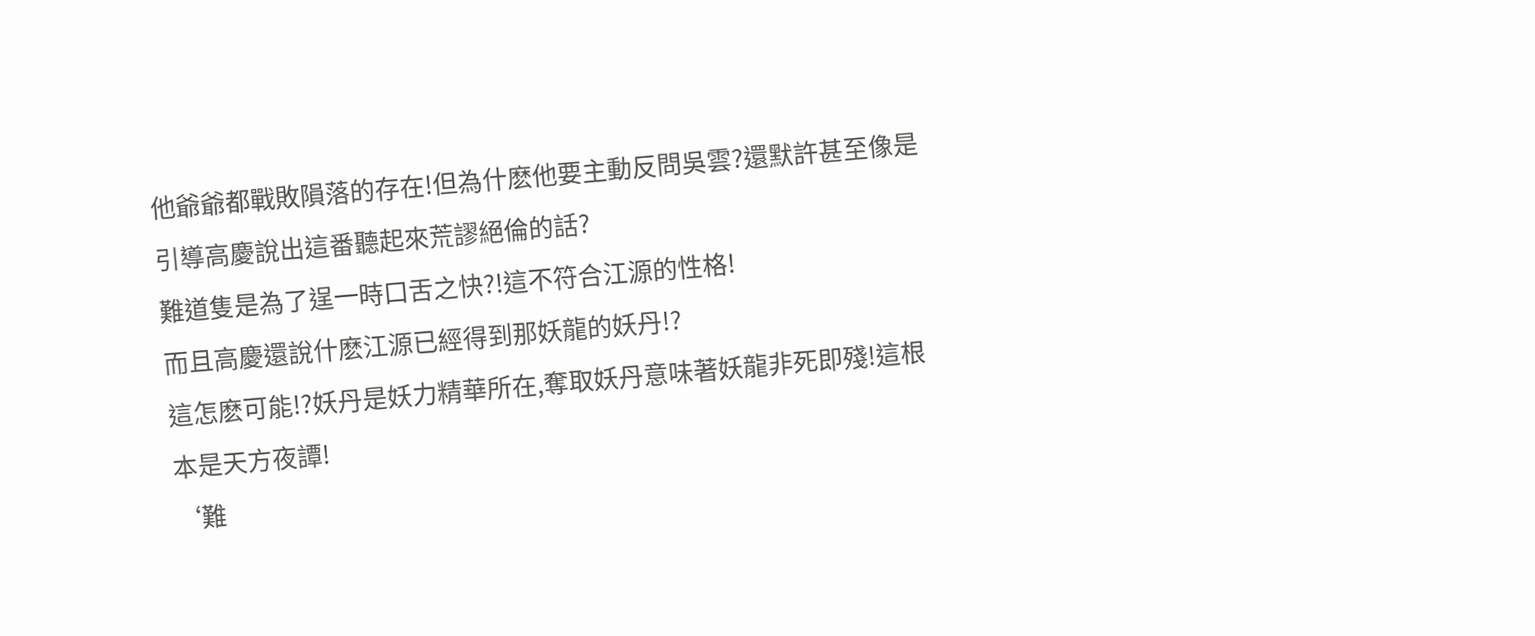他爺爺都戰敗隕落的存在!但為什麽他要主動反問吳雲?還默許甚至像是引導高慶說出這番聽起來荒謬絕倫的話?
難道隻是為了逞一時口舌之快?!這不符合江源的性格!
而且高慶還說什麽江源已經得到那妖龍的妖丹!?
這怎麽可能!?妖丹是妖力精華所在,奪取妖丹意味著妖龍非死即殘!這根本是天方夜譚!
‘難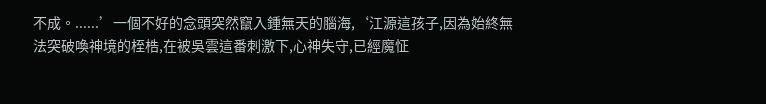不成。......’一個不好的念頭突然竄入鍾無天的腦海,‘江源這孩子,因為始終無法突破喚神境的桎梏,在被吳雲這番刺激下,心神失守,已經魔怔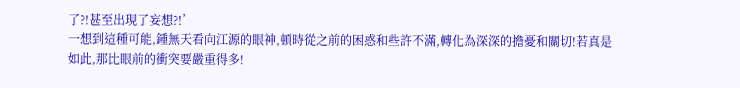了?!甚至出現了妄想?!’
一想到這種可能,鍾無天看向江源的眼神,頓時從之前的困惑和些許不滿,轉化為深深的擔憂和關切!若真是如此,那比眼前的衝突要嚴重得多!